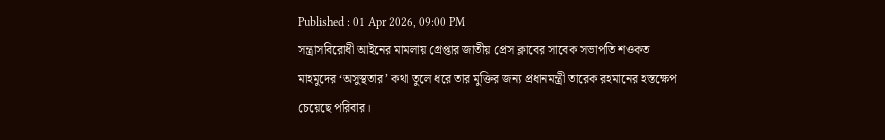Published : 01 Apr 2026, 09:00 PM
সন্ত্রাসবিরোধী আইনের মামলায় গ্রেপ্তার জাতীয় প্রেস ক্লাবের সাবেক সভাপতি শওকত মাহমুদের ‘অসুস্থতার’ কথা তুলে ধরে তার মুক্তির জন্য প্রধানমন্ত্রী তারেক রহমানের হস্তক্ষেপ চেয়েছে পরিবার।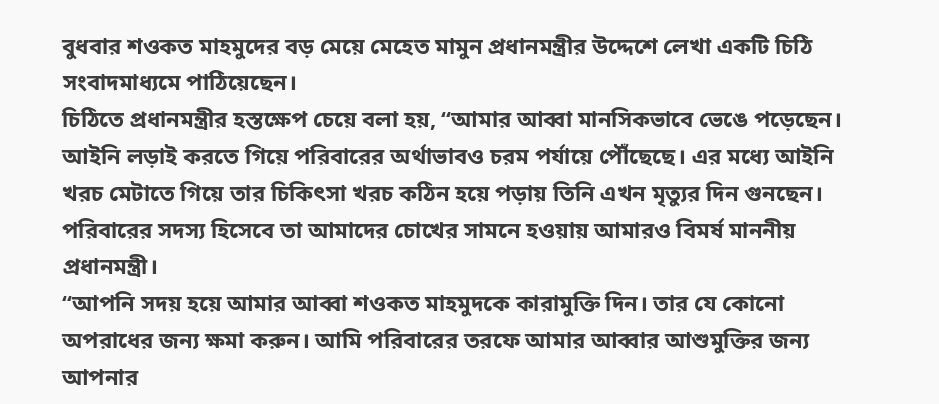বুধবার শওকত মাহমুদের বড় মেয়ে মেহেত মামুন প্রধানমন্ত্রীর উদ্দেশে লেখা একটি চিঠি সংবাদমাধ্যমে পাঠিয়েছেন।
চিঠিতে প্রধানমন্ত্রীর হস্তক্ষেপ চেয়ে বলা হয়, “আমার আব্বা মানসিকভাবে ভেঙে পড়েছেন। আইনি লড়াই করতে গিয়ে পরিবারের অর্থাভাবও চরম পর্যায়ে পৌঁছেছে। এর মধ্যে আইনি খরচ মেটাতে গিয়ে তার চিকিৎসা খরচ কঠিন হয়ে পড়ায় তিনি এখন মৃত্যুর দিন গুনছেন। পরিবারের সদস্য হিসেবে তা আমাদের চোখের সামনে হওয়ায় আমারও বিমর্ষ মাননীয় প্রধানমন্ত্রী।
“আপনি সদয় হয়ে আমার আব্বা শওকত মাহমুদকে কারামুক্তি দিন। তার যে কোনো অপরাধের জন্য ক্ষমা করুন। আমি পরিবারের তরফে আমার আব্বার আশুমুক্তির জন্য আপনার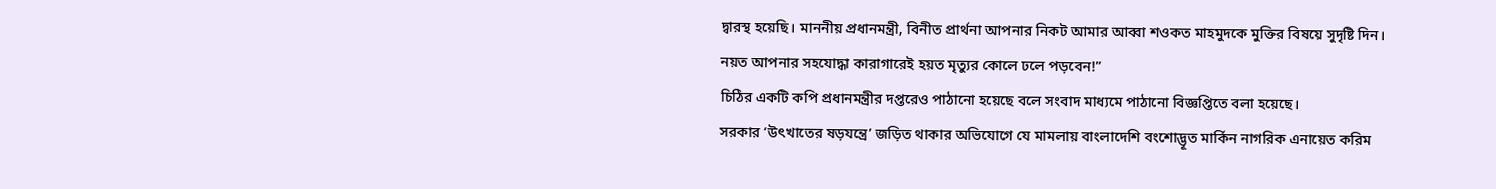দ্বারস্থ হয়েছি। মাননীয় প্রধানমন্ত্রী, বিনীত প্রার্থনা আপনার নিকট আমার আব্বা শওকত মাহমুদকে মুক্তির বিষয়ে সুদৃষ্টি দিন। নয়ত আপনার সহযোদ্ধা কারাগারেই হয়ত মৃত্যুর কোলে ঢলে পড়বেন!”
চিঠির একটি কপি প্রধানমন্ত্রীর দপ্তরেও পাঠানো হয়েছে বলে সংবাদ মাধ্যমে পাঠানো বিজ্ঞপ্তিতে বলা হয়েছে।
সরকার ‘উৎখাতের ষড়যন্ত্রে’ জড়িত থাকার অভিযোগে যে মামলায় বাংলাদেশি বংশোদ্ভূত মার্কিন নাগরিক এনায়েত করিম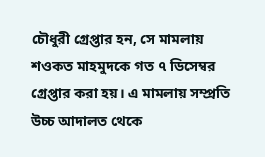চৌধুরী গ্রেপ্তার হন, সে মামলায় শওকত মাহমুদকে গত ৭ ডিসেম্বর গ্রেপ্তার করা হয়। এ মামলায় সম্প্রতি উচ্চ আদালত থেকে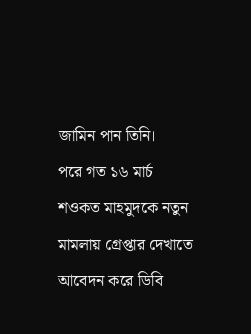জামিন পান তিনি।
পরে গত ১৬ মার্চ শওকত মাহমুদকে নতুন মামলায় গ্রেপ্তার দেখাতে আবেদন করে ডিবি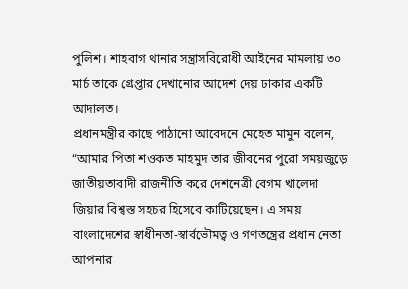পুলিশ। শাহবাগ থানার সন্ত্রাসবিরোধী আইনের মামলায় ৩০ মার্চ তাকে গ্রেপ্তার দেখানোর আদেশ দেয় ঢাকার একটি আদালত।
প্রধানমন্ত্রীর কাছে পাঠানো আবেদনে মেহেত মামুন বলেন, “আমার পিতা শওকত মাহমুদ তার জীবনের পুরো সময়জুড়ে জাতীয়তাবাদী রাজনীতি করে দেশনেত্রী বেগম খালেদা জিয়ার বিশ্বস্ত সহচর হিসেবে কাটিয়েছেন। এ সময় বাংলাদেশের স্বাধীনতা-স্বার্বভৌমত্ব ও গণতন্ত্রের প্রধান নেতা আপনার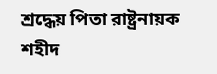শ্রদ্ধেয় পিতা রাষ্ট্রনায়ক শহীদ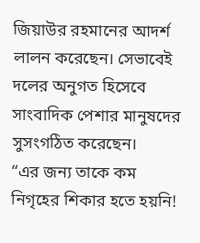জিয়াউর রহমানের আদর্শ লালন করেছেন। সেভাবেই দলের অনুগত হিসেবে সাংবাদিক পেশার মানুষদের সুসংগঠিত করেছেন।
“এর জন্য তাকে কম নিগৃহের শিকার হতে হয়নি!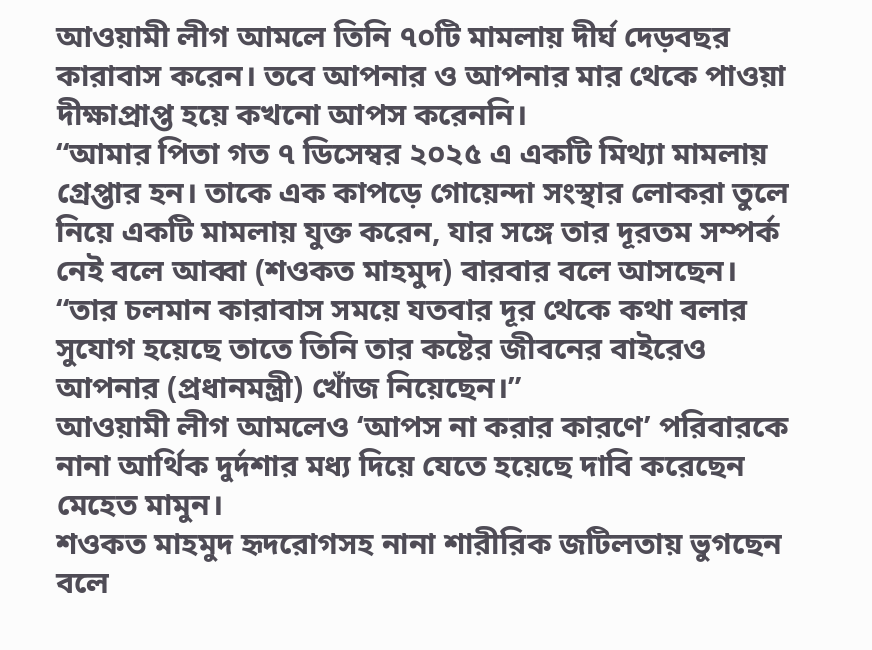আওয়ামী লীগ আমলে তিনি ৭০টি মামলায় দীর্ঘ দেড়বছর কারাবাস করেন। তবে আপনার ও আপনার মার থেকে পাওয়া দীক্ষাপ্রাপ্ত হয়ে কখনো আপস করেননি।
“আমার পিতা গত ৭ ডিসেম্বর ২০২৫ এ একটি মিথ্যা মামলায় গ্রেপ্তার হন। তাকে এক কাপড়ে গোয়েন্দা সংস্থার লোকরা তুলে নিয়ে একটি মামলায় যুক্ত করেন, যার সঙ্গে তার দূরতম সম্পর্ক নেই বলে আব্বা (শওকত মাহমুদ) বারবার বলে আসছেন।
“তার চলমান কারাবাস সময়ে যতবার দূর থেকে কথা বলার সুযোগ হয়েছে তাতে তিনি তার কষ্টের জীবনের বাইরেও আপনার (প্রধানমন্ত্রী) খোঁজ নিয়েছেন।”
আওয়ামী লীগ আমলেও ‘আপস না করার কারণে’ পরিবারকে নানা আর্থিক দুর্দশার মধ্য দিয়ে যেতে হয়েছে দাবি করেছেন মেহেত মামুন।
শওকত মাহমুদ হৃদরোগসহ নানা শারীরিক জটিলতায় ভুগছেন বলে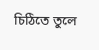চিঠিতে তুলে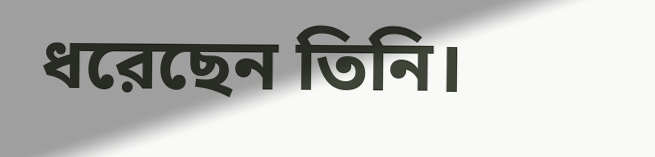ধরেছেন তিনি।